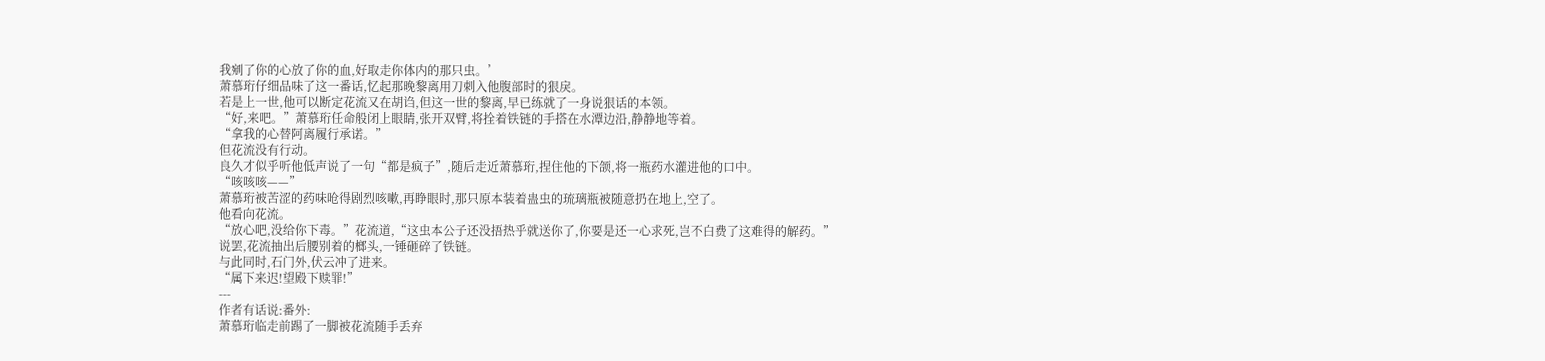我剜了你的心放了你的血,好取走你体内的那只虫。’
萧慕珩仔细品味了这一番话,忆起那晚黎离用刀刺入他腹部时的狠戾。
若是上一世,他可以断定花流又在胡诌,但这一世的黎离,早已练就了一身说狠话的本领。
“好,来吧。”萧慕珩任命般闭上眼睛,张开双臂,将拴着铁链的手搭在水潭边沿,静静地等着。
“拿我的心替阿离履行承诺。”
但花流没有行动。
良久才似乎听他低声说了一句“都是疯子”,随后走近萧慕珩,捏住他的下颌,将一瓶药水灌进他的口中。
“咳咳咳——”
萧慕珩被苦涩的药味呛得剧烈咳嗽,再睁眼时,那只原本装着蛊虫的琉璃瓶被随意扔在地上,空了。
他看向花流。
“放心吧,没给你下毒。”花流道,“这虫本公子还没捂热乎就送你了,你要是还一心求死,岂不白费了这难得的解药。”
说罢,花流抽出后腰别着的榔头,一锤砸碎了铁链。
与此同时,石门外,伏云冲了进来。
“属下来迟!望殿下赎罪!”
---
作者有话说:番外:
萧慕珩临走前踢了一脚被花流随手丢弃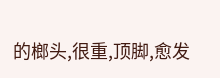的榔头,很重,顶脚,愈发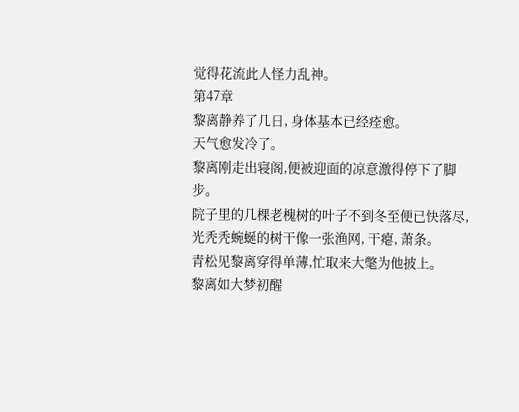觉得花流此人怪力乱神。
第47章
黎离静养了几日, 身体基本已经痊愈。
天气愈发冷了。
黎离刚走出寝阁,便被迎面的凉意激得停下了脚步。
院子里的几棵老槐树的叶子不到冬至便已快落尽,光秃秃蜿蜒的树干像一张渔网, 干瘪, 萧条。
青松见黎离穿得单薄,忙取来大氅为他披上。
黎离如大梦初醒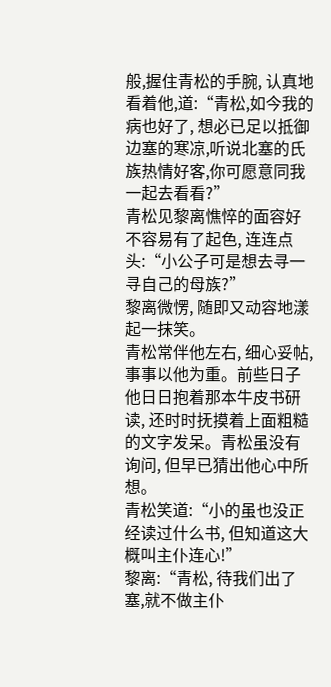般,握住青松的手腕, 认真地看着他,道:“青松,如今我的病也好了, 想必已足以抵御边塞的寒凉,听说北塞的氏族热情好客,你可愿意同我一起去看看?”
青松见黎离憔悴的面容好不容易有了起色, 连连点头:“小公子可是想去寻一寻自己的母族?”
黎离微愣, 随即又动容地漾起一抹笑。
青松常伴他左右, 细心妥帖,事事以他为重。前些日子他日日抱着那本牛皮书研读, 还时时抚摸着上面粗糙的文字发呆。青松虽没有询问, 但早已猜出他心中所想。
青松笑道:“小的虽也没正经读过什么书, 但知道这大概叫主仆连心!”
黎离:“青松, 待我们出了塞,就不做主仆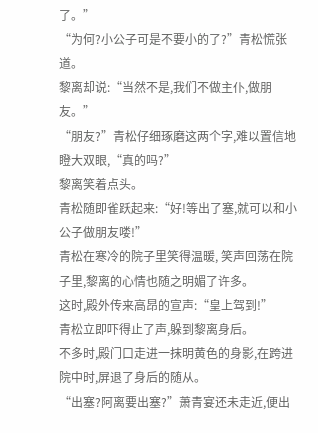了。”
“为何?小公子可是不要小的了?”青松慌张道。
黎离却说:“当然不是,我们不做主仆,做朋友。”
“朋友?”青松仔细琢磨这两个字,难以置信地瞪大双眼,“真的吗?”
黎离笑着点头。
青松随即雀跃起来:“好!等出了塞,就可以和小公子做朋友喽!”
青松在寒冷的院子里笑得温暖, 笑声回荡在院子里,黎离的心情也随之明媚了许多。
这时,殿外传来高昂的宣声:“皇上驾到!”
青松立即吓得止了声,躲到黎离身后。
不多时,殿门口走进一抹明黄色的身影,在跨进院中时,屏退了身后的随从。
“出塞?阿离要出塞?”萧青宴还未走近,便出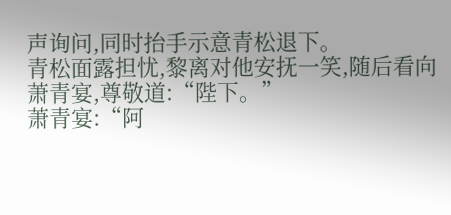声询问,同时抬手示意青松退下。
青松面露担忧,黎离对他安抚一笑,随后看向萧青宴,尊敬道:“陛下。”
萧青宴:“阿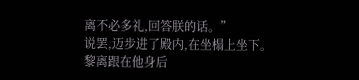离不必多礼,回答朕的话。”
说罢,迈步进了殿内,在坐榻上坐下。
黎离跟在他身后